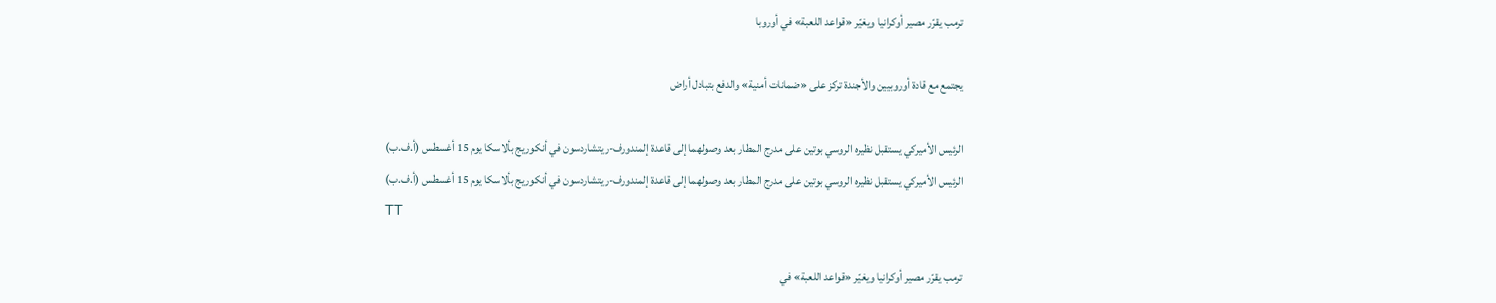ترمب يقرّر مصير أوكرانيا ويغيّر «قواعد اللعبة» في أوروبا

يجتمع مع قادة أوروبيين والأجندة تركز على «ضمانات أمنية» والدفع بتبادل أراض

الرئيس الأميركي يستقبل نظيره الروسي بوتين على مدرج المطار بعد وصولهما إلى قاعدة إلمندورف-ريتشاردسون في أنكوريج بألاسكا يوم 15 أغسطس (أ.ف.ب)
الرئيس الأميركي يستقبل نظيره الروسي بوتين على مدرج المطار بعد وصولهما إلى قاعدة إلمندورف-ريتشاردسون في أنكوريج بألاسكا يوم 15 أغسطس (أ.ف.ب)
TT

ترمب يقرّر مصير أوكرانيا ويغيّر «قواعد اللعبة» في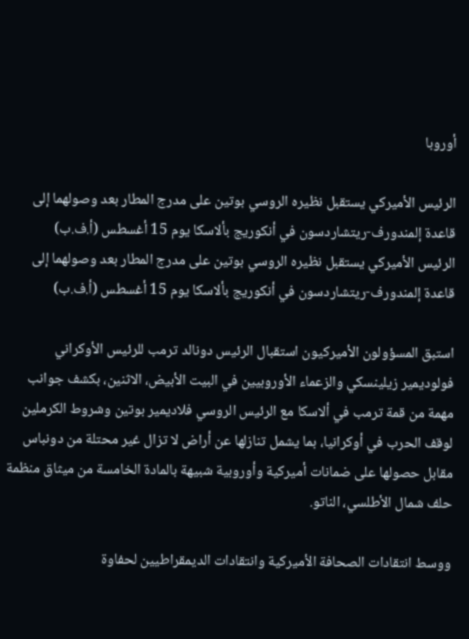أوروبا

الرئيس الأميركي يستقبل نظيره الروسي بوتين على مدرج المطار بعد وصولهما إلى قاعدة إلمندورف-ريتشاردسون في أنكوريج بألاسكا يوم 15 أغسطس (أ.ف.ب)
الرئيس الأميركي يستقبل نظيره الروسي بوتين على مدرج المطار بعد وصولهما إلى قاعدة إلمندورف-ريتشاردسون في أنكوريج بألاسكا يوم 15 أغسطس (أ.ف.ب)

استبق المسؤولون الأميركيون استقبال الرئيس دونالد ترمب للرئيس الأوكراني فولوديمير زيلينسكي والزعماء الأوروبيين في البيت الأبيض، الاثنين، بكشف جوانب مهمة من قمة ترمب في ألاسكا مع الرئيس الروسي فلاديمير بوتين وشروط الكرملين لوقف الحرب في أوكرانيا، بما يشمل تنازلها عن أراض لا تزال غير محتلة من دونباس مقابل حصولها على ضمانات أميركية وأوروبية شبيهة بالمادة الخامسة من ميثاق منظمة حلف شمال الأطلسي، الناتو.

ووسط انتقادات الصحافة الأميركية وانتقادات الديمقراطيين لحفاوة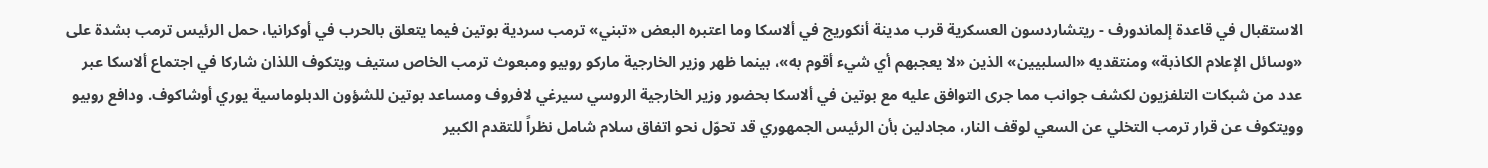الاستقبال في قاعدة إلماندورف - ريتشاردسون العسكرية قرب مدينة أنكوريج في ألاسكا وما اعتبره البعض «تبني» ترمب سردية بوتين فيما يتعلق بالحرب في أوكرانيا، حمل الرئيس ترمب بشدة على «وسائل الإعلام الكاذبة» ومنتقديه «السلبيين» الذين «لا يعجبهم أي شيء أقوم به»، بينما ظهر وزير الخارجية ماركو روبيو ومبعوث ترمب الخاص ستيف ويتكوف اللذان شاركا في اجتماع ألاسكا عبر عدد من شبكات التلفزيون لكشف جوانب مما جرى التوافق عليه مع بوتين في ألاسكا بحضور وزير الخارجية الروسي سيرغي لافروف ومساعد بوتين للشؤون الدبلوماسية يوري أوشاكوف. ودافع روبيو وويتكوف عن قرار ترمب التخلي عن السعي لوقف النار، مجادلين بأن الرئيس الجمهوري قد تحوّل نحو اتفاق سلام شامل نظراً للتقدم الكبير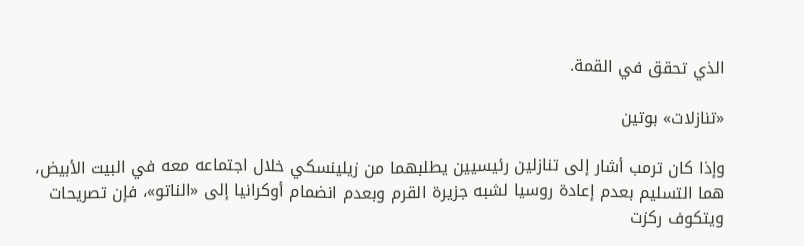الذي تحقق في القمة.

«تنازلات» بوتين

وإذا كان ترمب أشار إلى تنازلين رئيسيين يطلبهما من زيلينسكي خلال اجتماعه معه في البيت الأبيض، هما التسليم بعدم إعادة روسيا لشبه جزيرة القرم وبعدم انضمام أوكرانيا إلى «الناتو»، فإن تصريحات ويتكوف ركزت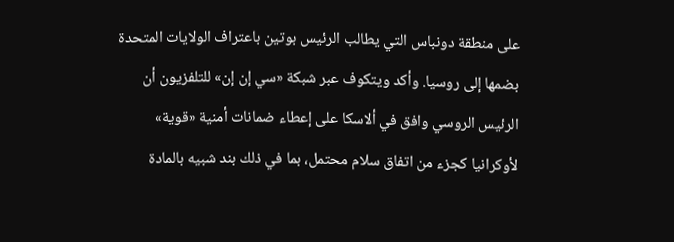على منطقة دونباس التي يطالب الرئيس بوتين باعتراف الولايات المتحدة بضمها إلى روسيا. وأكد ويتكوف عبر شبكة «سي إن إن» للتلفزيون أن الرئيس الروسي وافق في ألاسكا على إعطاء ضمانات أمنية «قوية» لأوكرانيا كجزء من اتفاق سلام محتمل، بما في ذلك بند شبيه بالمادة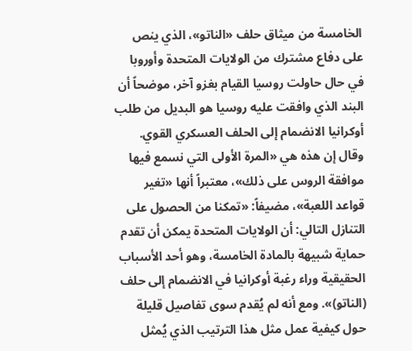الخامسة من ميثاق حلف «الناتو»، الذي ينص على دفاع مشترك من الولايات المتحدة وأوروبا في حال حاولت روسيا القيام بغزو آخر، موضحاً أن البند الذي وافقت عليه روسيا هو البديل من طلب أوكرانيا الانضمام إلى الحلف العسكري القوي. وقال إن هذه هي «المرة الأولى التي نسمع فيها موافقة الروس على ذلك»، معتبراً أنها «تغير قواعد اللعبة»، مضيفاً: «تمكنا من الحصول على التنازل التالي: أن الولايات المتحدة يمكن أن تقدم حماية شبيهة بالمادة الخامسة، وهو أحد الأسباب الحقيقية وراء رغبة أوكرانيا في الانضمام إلى حلف (الناتو)». ومع أنه لم يُقدم سوى تفاصيل قليلة حول كيفية عمل مثل هذا الترتيب الذي يُمثل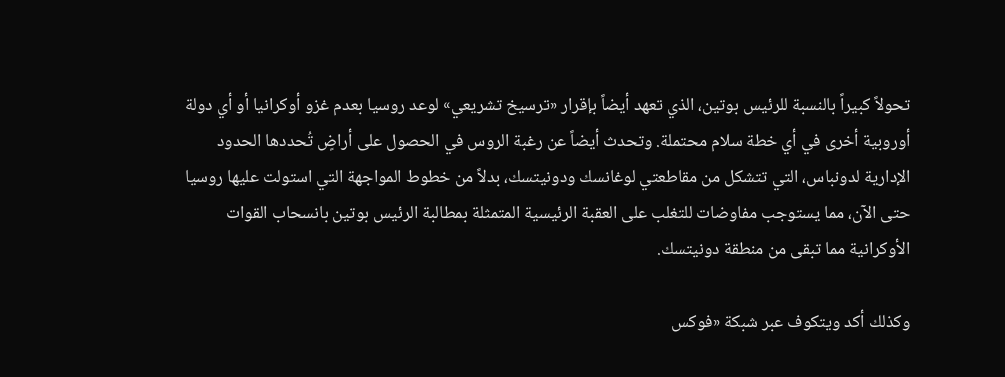تحولاً كبيراً بالنسبة للرئيس بوتين، الذي تعهد أيضاً بإقرار «ترسيخ تشريعي» لوعد روسيا بعدم غزو أوكرانيا أو أي دولة أوروبية أخرى في أي خطة سلام محتملة. وتحدث أيضاً عن رغبة الروس في الحصول على أراضٍ تُحددها الحدود الإدارية لدونباس، التي تتشكل من مقاطعتي لوغانسك ودونيتسك، بدلاً من خطوط المواجهة التي استولت عليها روسيا حتى الآن، مما يستوجب مفاوضات للتغلب على العقبة الرئيسية المتمثلة بمطالبة الرئيس بوتين بانسحاب القوات الأوكرانية مما تبقى من منطقة دونيتسك.

وكذلك أكد ويتكوف عبر شبكة «فوكس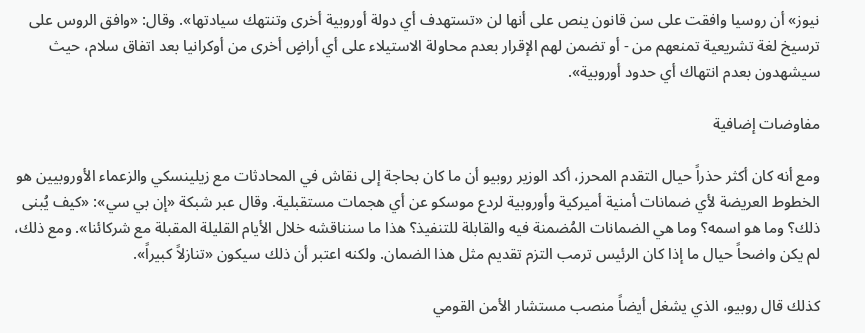نيوز» أن روسيا وافقت على سن قانون ينص على أنها لن «تستهدف أي دولة أوروبية أخرى وتنتهك سيادتها». وقال: «وافق الروس على ترسيخ لغة تشريعية تمنعهم من - أو تضمن لهم الإقرار بعدم محاولة الاستيلاء على أي أراضٍ أخرى من أوكرانيا بعد اتفاق سلام، حيث سيشهدون بعدم انتهاك أي حدود أوروبية».

مفاوضات إضافية

ومع أنه كان أكثر حذراً حيال التقدم المحرز، أكد الوزير روبيو أن ما كان بحاجة إلى نقاش في المحادثات مع زيلينسكي والزعماء الأوروبيين هو الخطوط العريضة لأي ضمانات أمنية أميركية وأوروبية لردع موسكو عن أي هجمات مستقبلية. وقال عبر شبكة «إن بي سي»: «كيف يُبنى ذلك؟ وما هو اسمه؟ وما هي الضمانات المُضمنة فيه والقابلة للتنفيذ؟ هذا ما سنناقشه خلال الأيام القليلة المقبلة مع شركائنا». ومع ذلك، لم يكن واضحاً حيال ما إذا كان الرئيس ترمب التزم تقديم مثل هذا الضمان. ولكنه اعتبر أن ذلك سيكون «تنازلاً كبيراً».

كذلك قال روبيو، الذي يشغل أيضاً منصب مستشار الأمن القومي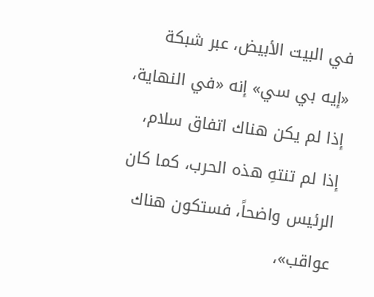في البيت الأبيض، عبر شبكة «إيه بي سي» إنه «في النهاية، إذا لم يكن هناك اتفاق سلام، إذا لم تنتهِ هذه الحرب، كما كان الرئيس واضحاً، فستكون هناك عواقب»،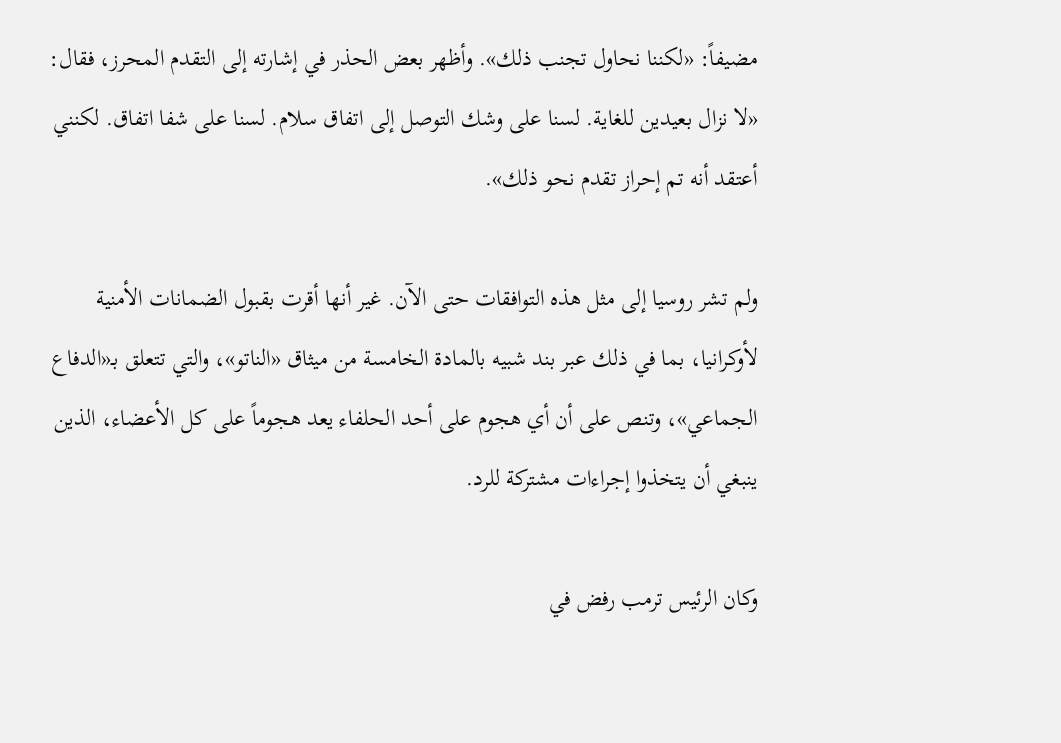مضيفاً: «لكننا نحاول تجنب ذلك». وأظهر بعض الحذر في إشارته إلى التقدم المحرز، فقال: «لا نزال بعيدين للغاية. لسنا على وشك التوصل إلى اتفاق سلام. لسنا على شفا اتفاق. لكنني أعتقد أنه تم إحراز تقدم نحو ذلك».

ولم تشر روسيا إلى مثل هذه التوافقات حتى الآن. غير أنها أقرت بقبول الضمانات الأمنية لأوكرانيا، بما في ذلك عبر بند شبيه بالمادة الخامسة من ميثاق «الناتو»، والتي تتعلق بـ«الدفاع الجماعي»، وتنص على أن أي هجوم على أحد الحلفاء يعد هجوماً على كل الأعضاء، الذين ينبغي أن يتخذوا إجراءات مشتركة للرد.

وكان الرئيس ترمب رفض في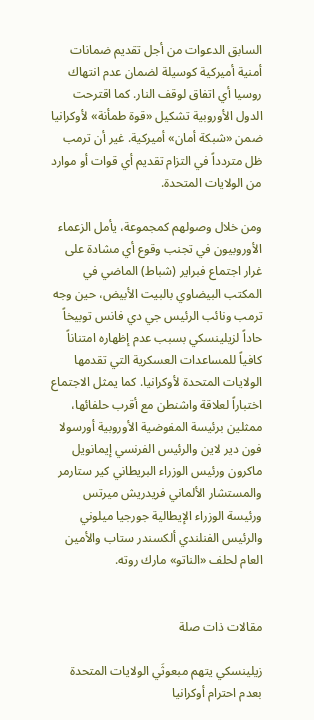السابق الدعوات من أجل تقديم ضمانات أمنية أميركية كوسيلة لضمان عدم انتهاك روسيا أي اتفاق لوقف النار. كما اقترحت الدول الأوروبية تشكيل «قوة طمأنة» لأوكرانيا ضمن «شبكة أمان» أميركية. غير أن ترمب ظل متردداً في التزام تقديم أي قوات أو موارد من الولايات المتحدة.

ومن خلال وصولهم كمجموعة، يأمل الزعماء الأوروبيون في تجنب وقوع أي مشادة على غرار اجتماع فبراير (شباط) الماضي في المكتب البيضاوي بالبيت الأبيض، حين وجه ترمب ونائب الرئيس جي دي فانس توبيخاً حاداً لزيلينسكي بسبب عدم إظهاره امتناناً كافياً للمساعدات العسكرية التي تقدمها الولايات المتحدة لأوكرانيا. كما يمثل الاجتماع اختباراً لعلاقة واشنطن مع أقرب حلفائها، ممثلين برئيسة المفوضية الأوروبية أورسولا فون دير لاين والرئيس الفرنسي إيمانويل ماكرون ورئيس الوزراء البريطاني كير ستارمر والمستشار الألماني فريدريش ميرتس ورئيسة الوزراء الإيطالية جورجيا ميلوني والرئيس الفنلندي ألكسندر ستاب والأمين العام لحلف «الناتو» مارك روته.


مقالات ذات صلة

زيلينسكي يتهم مبعوثَي الولايات المتحدة بعدم احترام أوكرانيا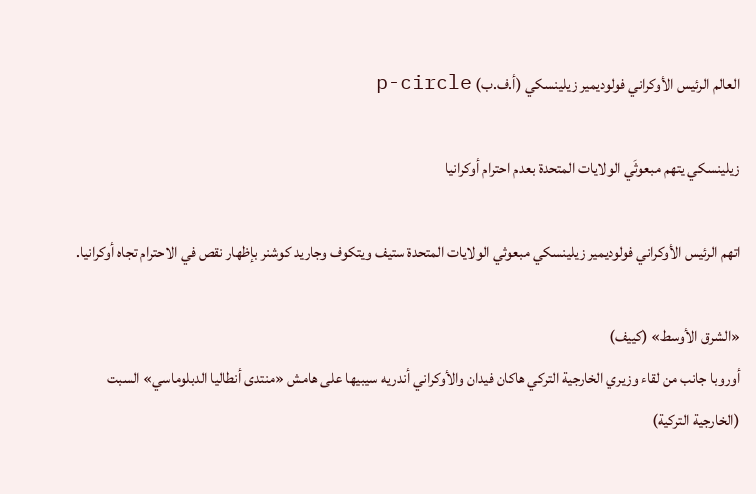العالم الرئيس الأوكراني فولوديمير زيلينسكي (أ.ف.ب) p-circle

زيلينسكي يتهم مبعوثَي الولايات المتحدة بعدم احترام أوكرانيا

اتهم الرئيس الأوكراني فولوديمير زيلينسكي مبعوثي الولايات المتحدة ستيف ويتكوف وجاريد كوشنر بإظهار نقص في الاحترام تجاه أوكرانيا.

«الشرق الأوسط» (كييف)
أوروبا جانب من لقاء وزيري الخارجية التركي هاكان فيدان والأوكراني أندريه سيبيها على هامش «منتدى أنطاليا الدبلوماسي» السبت (الخارجية التركية)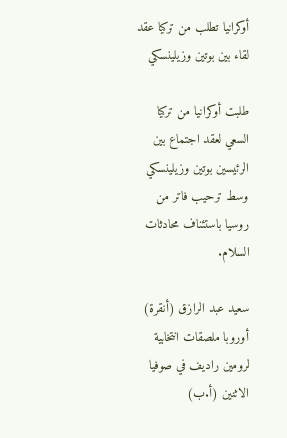أوكرانيا تطلب من تركيا عقد لقاء بين بوتين وزيلينسكي

طلبت أوكرانيا من تركيا السعي لعقد اجتماع بين الرئيسين بوتين وزيلينسكي وسط ترحيب فاتر من روسيا باستئناف محادثات السلام.

سعيد عبد الرازق (أنقرة)
أوروبا ملصقات انتخابية لرومين راديف في صوفيا الاثنين (أ.ب)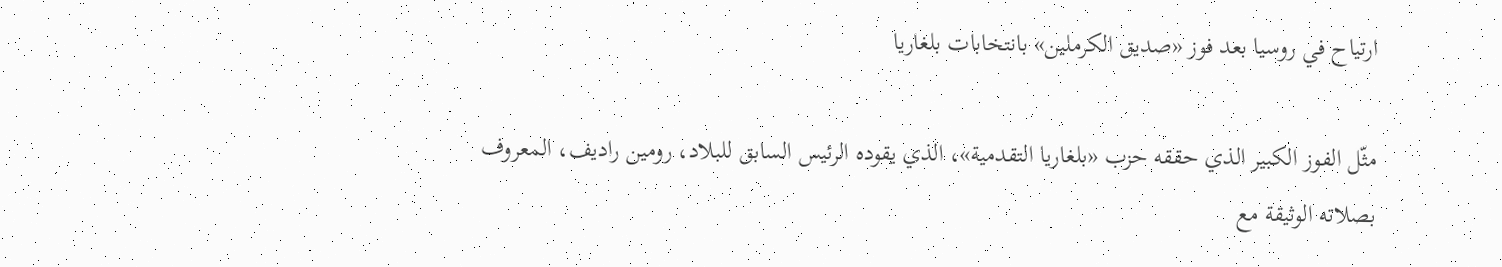ارتياح في روسيا بعد فوز «صديق الكرملين» بانتخابات بلغاريا

مثّل الفوز الكبير الذي حققه حزب «بلغاريا التقدمية»، الذي يقوده الرئيس السابق للبلاد، رومين راديف، المعروف بصلاته الوثيقة مع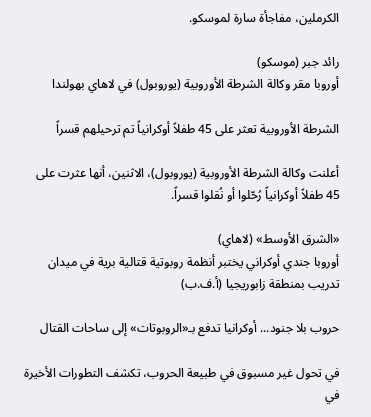الكرملين، مفاجأة سارة لموسكو.

رائد جبر (موسكو)
أوروبا مقر وكالة الشرطة الأوروبية (يوروبول) في لاهاي بهولندا

الشرطة الأوروبية تعثر على 45 طفلاً أوكرانياً تم ترحيلهم قسراً

أعلنت وكالة الشرطة الأوروبية (يوروبول)، الاثنين، أنها عثرت على 45 طفلاً أوكرانياً رُحّلوا أو نُقلوا قسراً.

«الشرق الأوسط» (لاهاي)
أوروبا جندي أوكراني يختبر أنظمة روبوتية قتالية برية في ميدان تدريب بمنطقة زابوريجيا (أ.ف.ب)

حروب بلا جنود... أوكرانيا تدفع بـ«الروبوتات» إلى ساحات القتال

في تحول غير مسبوق في طبيعة الحروب، تكشف التطورات الأخيرة في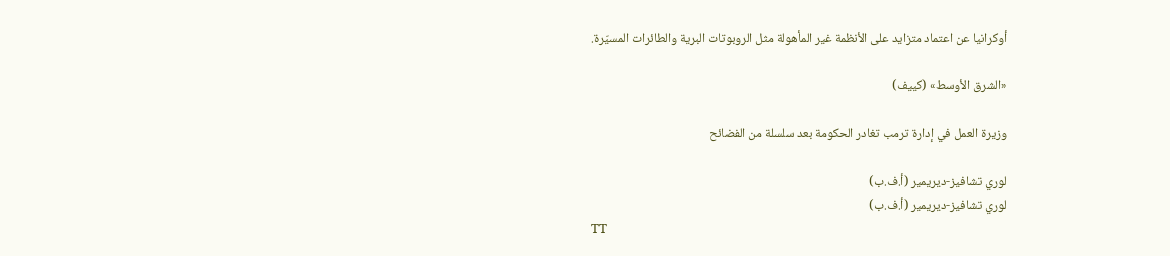أوكرانيا عن اعتماد متزايد على الأنظمة غير المأهولة مثل الروبوتات البرية والطائرات المسيّرة.

«الشرق الأوسط» (كييف)

وزيرة العمل في إدارة ترمب تغادر الحكومة بعد سلسلة من الفضائح

لوري تشافيز-ديريمير (أ.ف.ب)
لوري تشافيز-ديريمير (أ.ف.ب)
TT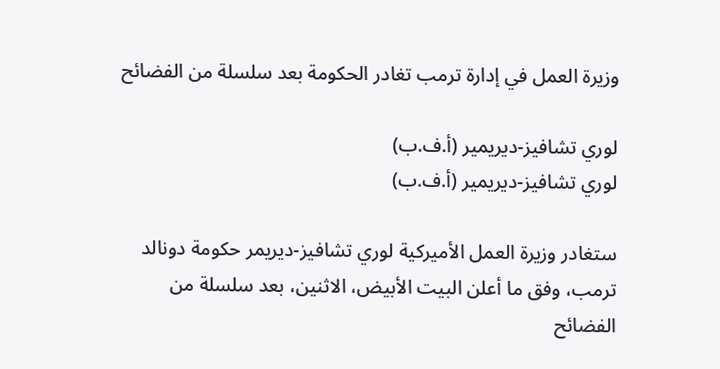وزيرة العمل في إدارة ترمب تغادر الحكومة بعد سلسلة من الفضائح

لوري تشافيز-ديريمير (أ.ف.ب)
لوري تشافيز-ديريمير (أ.ف.ب)

ستغادر وزيرة العمل الأميركية لوري تشافيز-ديريمر حكومة دونالد ترمب، وفق ما أعلن البيت الأبيض، الاثنين، بعد سلسلة من الفضائح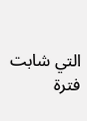التي شابت فترة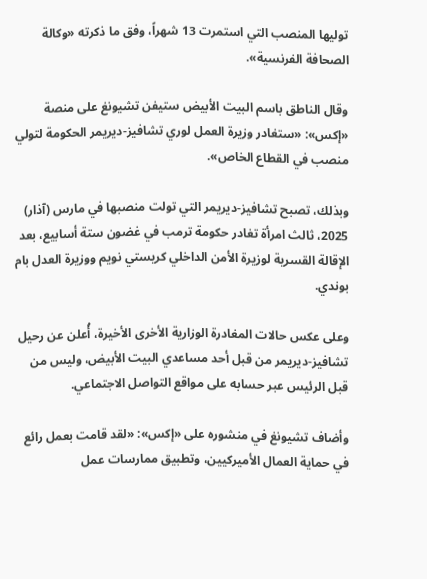توليها المنصب التي استمرت 13 شهراً، وفق ما ذكرته «وكالة الصحافة الفرنسية».

وقال الناطق باسم البيت الأبيض ستيفن تشيونغ على منصة «إكس»: «ستغادر وزيرة العمل لوري تشافيز-ديريمر الحكومة لتولي منصب في القطاع الخاص».

وبذلك، تصبح تشافيز-ديريمر التي تولت منصبها في مارس (آذار) 2025، ثالث امرأة تغادر حكومة ترمب في غضون ستة أسابيع، بعد الإقالة القسرية لوزيرة الأمن الداخلي كريستي نويم ووزيرة العدل بام بوندي.

وعلى عكس حالات المغادرة الوزارية الأخرى الأخيرة، أُعلن عن رحيل تشافيز-ديريمر من قبل أحد مساعدي البيت الأبيض، وليس من قبل الرئيس عبر حسابه على مواقع التواصل الاجتماعي.

وأضاف تشيونغ في منشوره على «إكس»: «لقد قامت بعمل رائع في حماية العمال الأميركيين، وتطبيق ممارسات عمل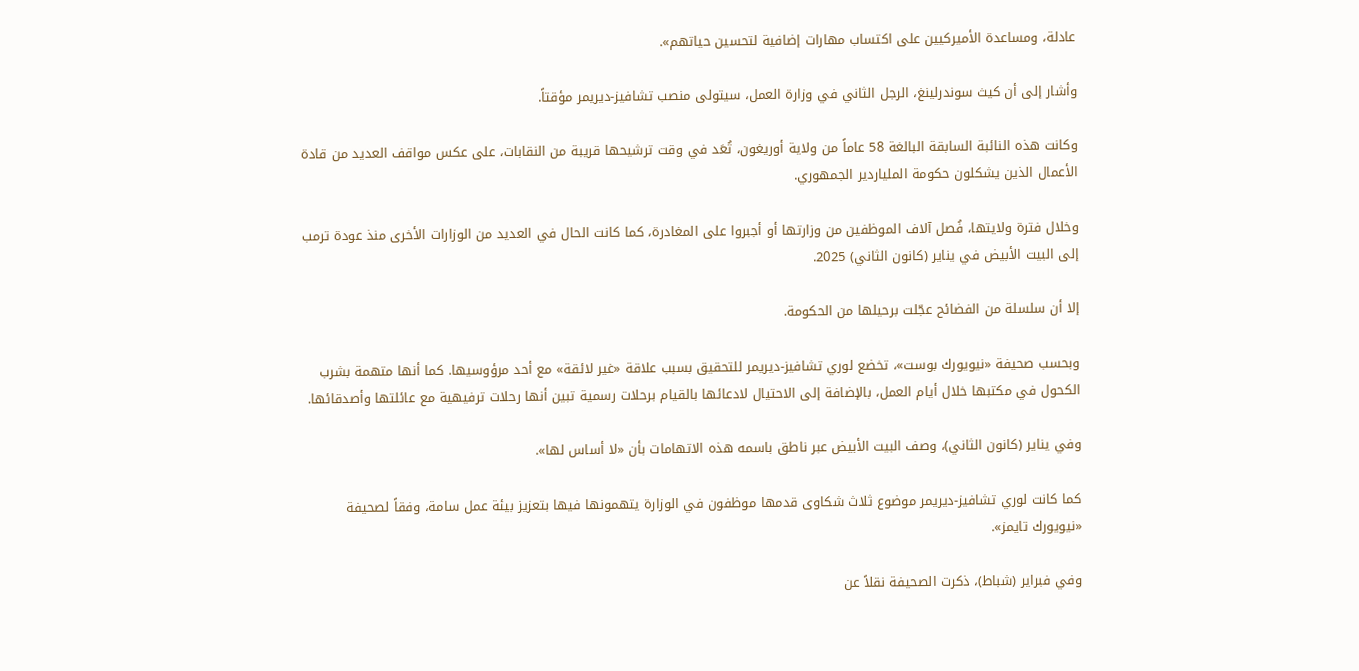عادلة، ومساعدة الأميركيين على اكتساب مهارات إضافية لتحسين حياتهم».

وأشار إلى أن كيث سوندرلينغ، الرجل الثاني في وزارة العمل، سيتولى منصب تشافيز-ديريمر مؤقتاً.

وكانت هذه النائبة السابقة البالغة 58 عاماً من ولاية أوريغون، تُعَد في وقت ترشيحها قريبة من النقابات، على عكس مواقف العديد من قادة الأعمال الذين يشكلون حكومة الملياردير الجمهوري.

وخلال فترة ولايتها، فُصل آلاف الموظفين من وزارتها أو أجبروا على المغادرة، كما كانت الحال في العديد من الوزارات الأخرى منذ عودة ترمب إلى البيت الأبيض في يناير (كانون الثاني) 2025.

إلا أن سلسلة من الفضائح عجّلت برحيلها من الحكومة.

وبحسب صحيفة «نيويورك بوست»، تخضع لوري تشافيز-ديريمر للتحقيق بسبب علاقة «غير لائقة» مع أحد مرؤوسيها. كما أنها متهمة بشرب الكحول في مكتبها خلال أيام العمل، بالإضافة إلى الاحتيال لادعائها بالقيام برحلات رسمية تبين أنها رحلات ترفيهية مع عائلتها وأصدقائها.

وفي يناير (كانون الثاني)، وصف البيت الأبيض عبر ناطق باسمه هذه الاتهامات بأن «لا أساس لها».

كما كانت لوري تشافيز-ديريمر موضوع ثلاث شكاوى قدمها موظفون في الوزارة يتهمونها فيها بتعزيز بيئة عمل سامة، وفقاً لصحيفة «نيويورك تايمز».

وفي فبراير (شباط)، ذكرت الصحيفة نقلاً عن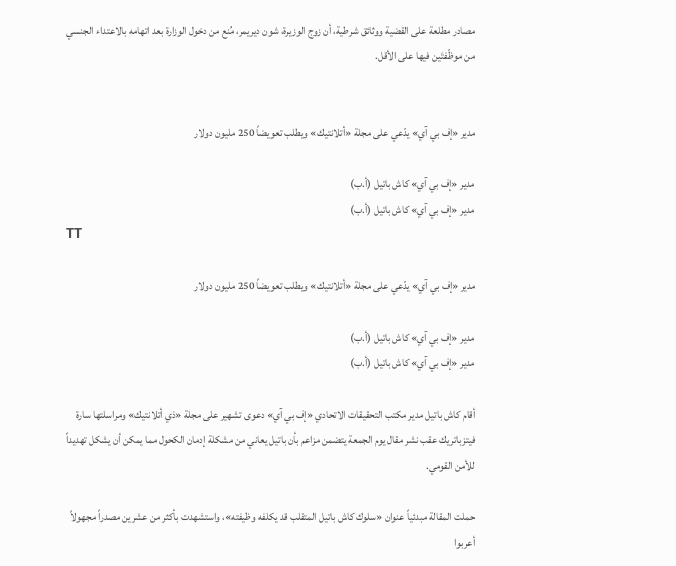مصادر مطلعة على القضية ووثائق شرطية، أن زوج الوزيرة، شون ديريمر، مُنع من دخول الوزارة بعد اتهامه بالاعتداء الجنسي من موظّفتَين فيها على الأقل.


مدير «إف بي آي» يدّعي على مجلة «أتلانتيك» ويطلب تعويضاً 250 مليون دولار

مدير «إف بي آي» كاش باتيل (أ.ب)
مدير «إف بي آي» كاش باتيل (أ.ب)
TT

مدير «إف بي آي» يدّعي على مجلة «أتلانتيك» ويطلب تعويضاً 250 مليون دولار

مدير «إف بي آي» كاش باتيل (أ.ب)
مدير «إف بي آي» كاش باتيل (أ.ب)

أقام كاش باتيل مدير مكتب التحقيقات الاتحادي «إف بي آي» دعوى تشهير على مجلة «ذي أتلانتيك» ومراسلتها سارة فيتزباتريك عقب نشر مقال يوم الجمعة يتضمن مزاعم بأن باتيل يعاني من مشكلة إدمان الكحول مما يمكن أن يشكل تهديداً للأمن القومي.

حملت المقالة مبدئياً عنوان «سلوك كاش باتيل المتقلب قد يكلفه وظيفته»، واستشهدت بأكثر من عشرين مصدراً مجهولاً أعربوا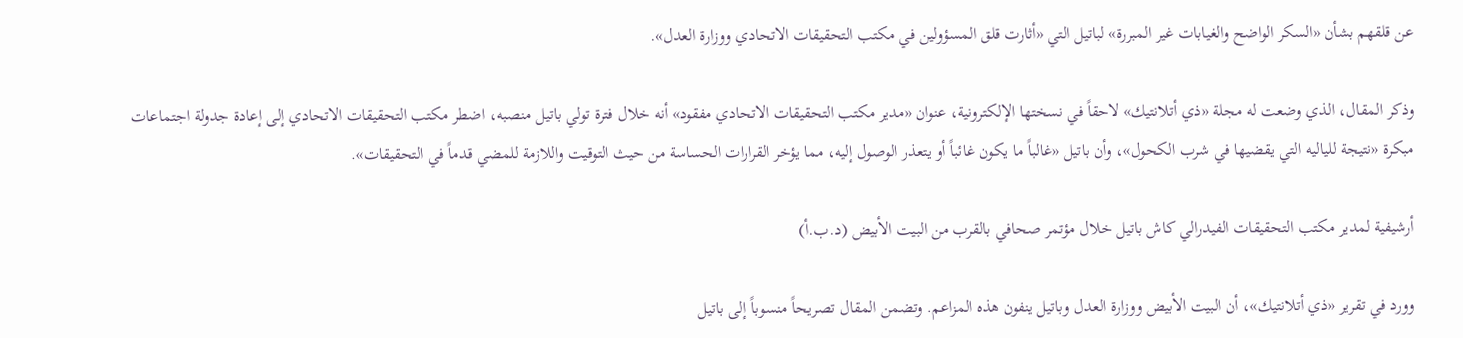عن قلقهم بشأن «السكر الواضح والغيابات غير المبررة» لباتيل التي «أثارت قلق المسؤولين في مكتب التحقيقات الاتحادي ووزارة العدل».

وذكر المقال، الذي وضعت له مجلة «ذي أتلانتيك» لاحقاً في نسختها الإلكترونية، عنوان «مدير مكتب التحقيقات الاتحادي مفقود» أنه خلال فترة تولي باتيل منصبه، اضطر مكتب التحقيقات الاتحادي إلى إعادة جدولة اجتماعات مبكرة «نتيجة للياليه التي يقضيها في شرب الكحول»، وأن باتيل «غالباً ما يكون غائباً أو يتعذر الوصول إليه، مما يؤخر القرارات الحساسة من حيث التوقيت واللازمة للمضي قدماً في التحقيقات».

أرشيفية لمدير مكتب التحقيقات الفيدرالي كاش باتيل خلال مؤتمر صحافي بالقرب من البيت الأبيض (د.ب.أ)

وورد في تقرير «ذي أتلانتيك»، أن البيت الأبيض ووزارة العدل وباتيل ينفون هذه المزاعم. وتضمن المقال تصريحاً منسوباً إلى باتيل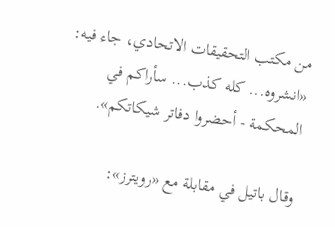من مكتب التحقيقات الاتحادي، جاء فيه: «انشروه... كله كذب... سأراكم في المحكمة - أحضروا دفاتر شيكاتكم».

وقال باتيل في مقابلة مع «رويترز»: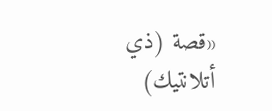«قصة (ذي أتلانتيك)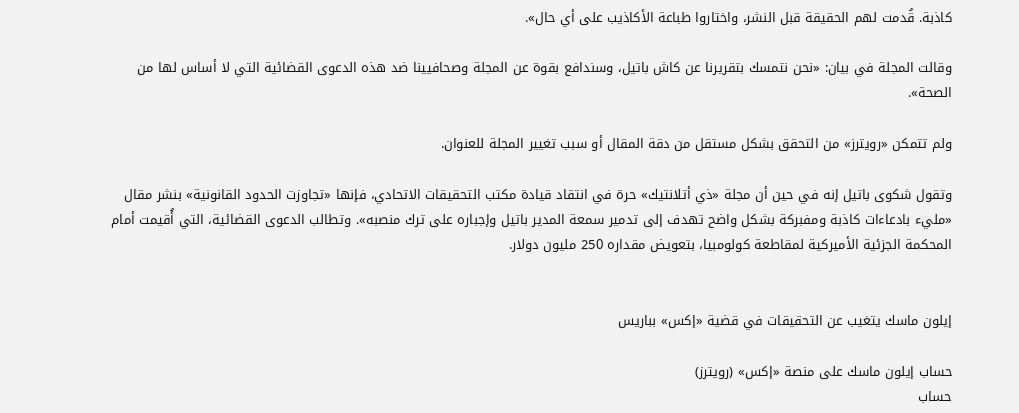كاذبة. قُدمت لهم الحقيقة قبل النشر، واختاروا طباعة الأكاذيب على أي حال».

وقالت المجلة في بيان: «نحن نتمسك بتقريرنا عن كاش باتيل، وسندافع بقوة عن المجلة وصحافيينا ضد هذه الدعوى القضائية التي لا أساس لها من الصحة».

ولم تتمكن «رويترز» من التحقق بشكل مستقل من دقة المقال أو سبب تغيير المجلة للعنوان.

وتقول شكوى باتيل إنه في حين أن مجلة «ذي أتلانتيك» حرة في انتقاد قيادة مكتب التحقيقات الاتحادي، فإنها «تجاوزت الحدود القانونية» بنشر مقال «مليء بادعاءات كاذبة ومفبركة بشكل واضح تهدف إلى تدمير سمعة المدير باتيل وإجباره على ترك منصبه». وتطالب الدعوى القضائية، التي أُقيمت أمام المحكمة الجزئية الأميركية لمقاطعة كولومبيا، بتعويض مقداره 250 مليون دولار.


إيلون ماسك يتغيب عن التحقيقات في قضية «إكس» بباريس

حساب إيلون ماسك على منصة «إكس» (رويترز)
حساب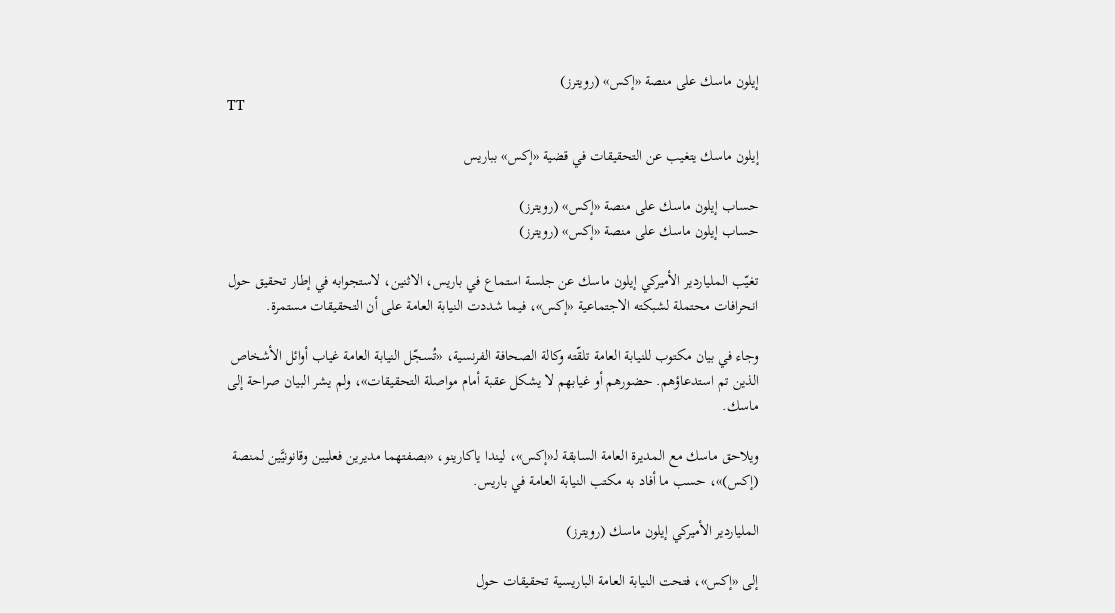إيلون ماسك على منصة «إكس» (رويترز)
TT

إيلون ماسك يتغيب عن التحقيقات في قضية «إكس» بباريس

حساب إيلون ماسك على منصة «إكس» (رويترز)
حساب إيلون ماسك على منصة «إكس» (رويترز)

تغيّب الملياردير الأميركي إيلون ماسك عن جلسة استماع في باريس، الاثنين، لاستجوابه في إطار تحقيق حول انحرافات محتملة لشبكته الاجتماعية «إكس»، فيما شددت النيابة العامة على أن التحقيقات مستمرة.

وجاء في بيان مكتوب للنيابة العامة تلقّته وكالة الصحافة الفرنسية، «تُسجّل النيابة العامة غياب أوائل الأشخاص الذين تم استدعاؤهم. حضورهم أو غيابهم لا يشكل عقبة أمام مواصلة التحقيقات»، ولم يشر البيان صراحة إلى ماسك.

ويلاحق ماسك مع المديرة العامة السابقة لـ«إكس»، ليندا ياكارينو، «بصفتهما مديرين فعليين وقانونيَّين لمنصة (إكس)»، حسب ما أفاد به مكتب النيابة العامة في باريس.

الملياردير الأميركي إيلون ماسك (رويترز)

إلى «إكس»، فتحت النيابة العامة الباريسية تحقيقات حول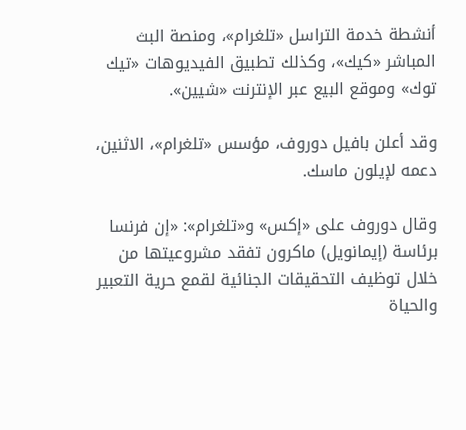أنشطة خدمة التراسل «تلغرام»، ومنصة البث المباشر «كيك»، وكذلك تطبيق الفيديوهات «تيك توك» وموقع البيع عبر الإنترنت «شيين».

وقد أعلن بافيل دوروف، مؤسس «تلغرام»، الاثنين، دعمه لإيلون ماسك.

وقال دوروف على «إكس» و«تلغرام»: «إن فرنسا برئاسة (إيمانويل) ماكرون تفقد مشروعيتها من خلال توظيف التحقيقات الجنائية لقمع حرية التعبير والحياة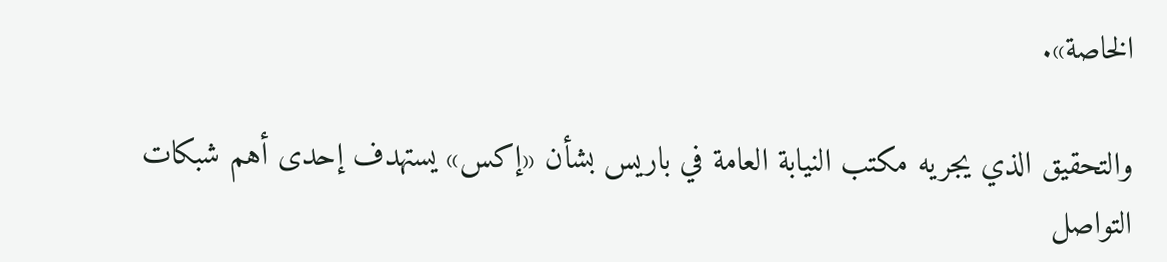الخاصة».

والتحقيق الذي يجريه مكتب النيابة العامة في باريس بشأن «إكس» يستهدف إحدى أهم شبكات التواصل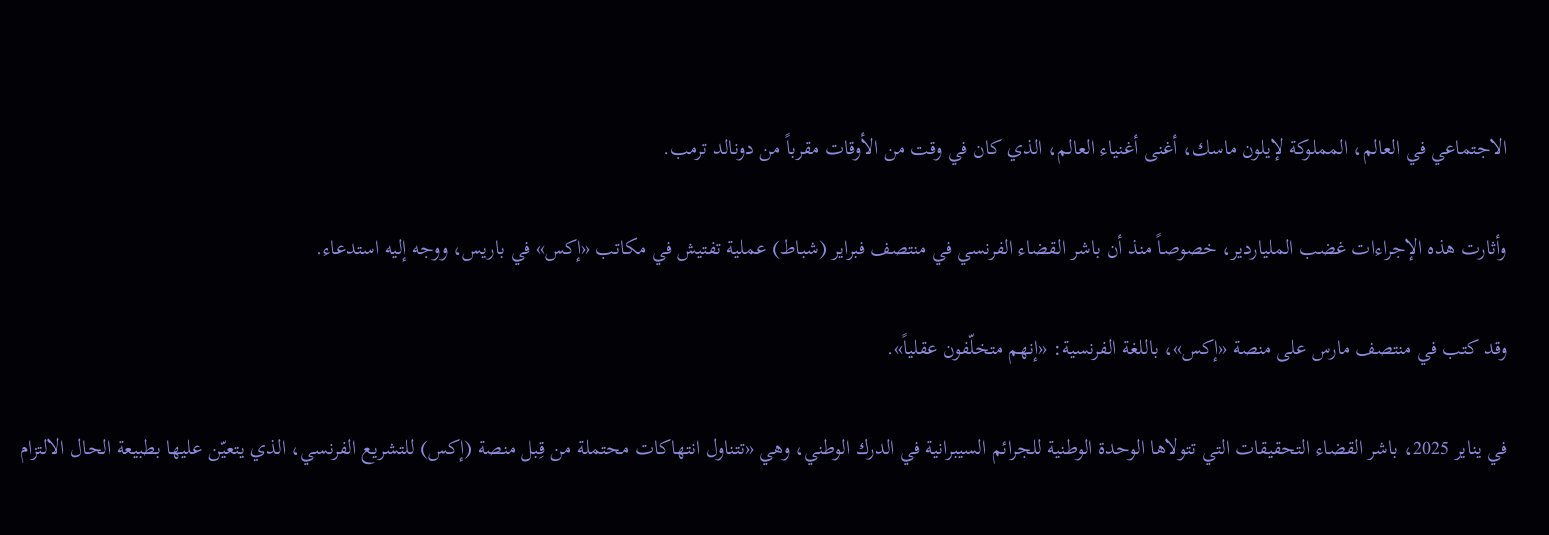الاجتماعي في العالم، المملوكة لإيلون ماسك، أغنى أغنياء العالم، الذي كان في وقت من الأوقات مقرباً من دونالد ترمب.

وأثارت هذه الإجراءات غضب الملياردير، خصوصاً منذ أن باشر القضاء الفرنسي في منتصف فبراير (شباط) عملية تفتيش في مكاتب «إكس» في باريس، ووجه إليه استدعاء.

وقد كتب في منتصف مارس على منصة «إكس»، باللغة الفرنسية: «إنهم متخلّفون عقلياً».

في يناير 2025، باشر القضاء التحقيقات التي تتولاها الوحدة الوطنية للجرائم السيبرانية في الدرك الوطني، وهي «تتناول انتهاكات محتملة من قِبل منصة (إكس) للتشريع الفرنسي، الذي يتعيّن عليها بطبيعة الحال الالتزام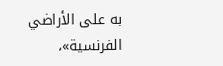به على الأراضي الفرنسية»،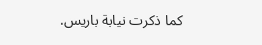كما ذكرت نيابة باريس.